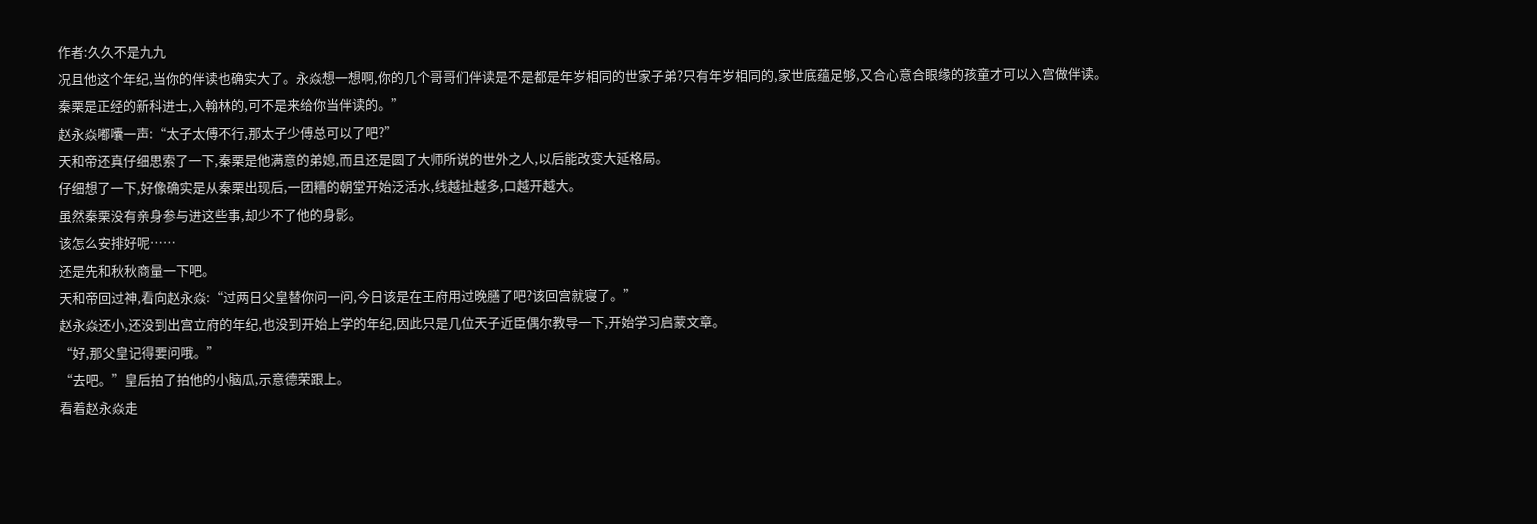作者:久久不是九九
况且他这个年纪,当你的伴读也确实大了。永焱想一想啊,你的几个哥哥们伴读是不是都是年岁相同的世家子弟?只有年岁相同的,家世底蕴足够,又合心意合眼缘的孩童才可以入宫做伴读。
秦栗是正经的新科进士,入翰林的,可不是来给你当伴读的。”
赵永焱嘟囔一声:“太子太傅不行,那太子少傅总可以了吧?”
天和帝还真仔细思索了一下,秦栗是他满意的弟媳,而且还是圆了大师所说的世外之人,以后能改变大延格局。
仔细想了一下,好像确实是从秦栗出现后,一团糟的朝堂开始泛活水,线越扯越多,口越开越大。
虽然秦栗没有亲身参与进这些事,却少不了他的身影。
该怎么安排好呢……
还是先和秋秋商量一下吧。
天和帝回过神,看向赵永焱:“过两日父皇替你问一问,今日该是在王府用过晚膳了吧?该回宫就寝了。”
赵永焱还小,还没到出宫立府的年纪,也没到开始上学的年纪,因此只是几位天子近臣偶尔教导一下,开始学习启蒙文章。
“好,那父皇记得要问哦。”
“去吧。”皇后拍了拍他的小脑瓜,示意德荣跟上。
看着赵永焱走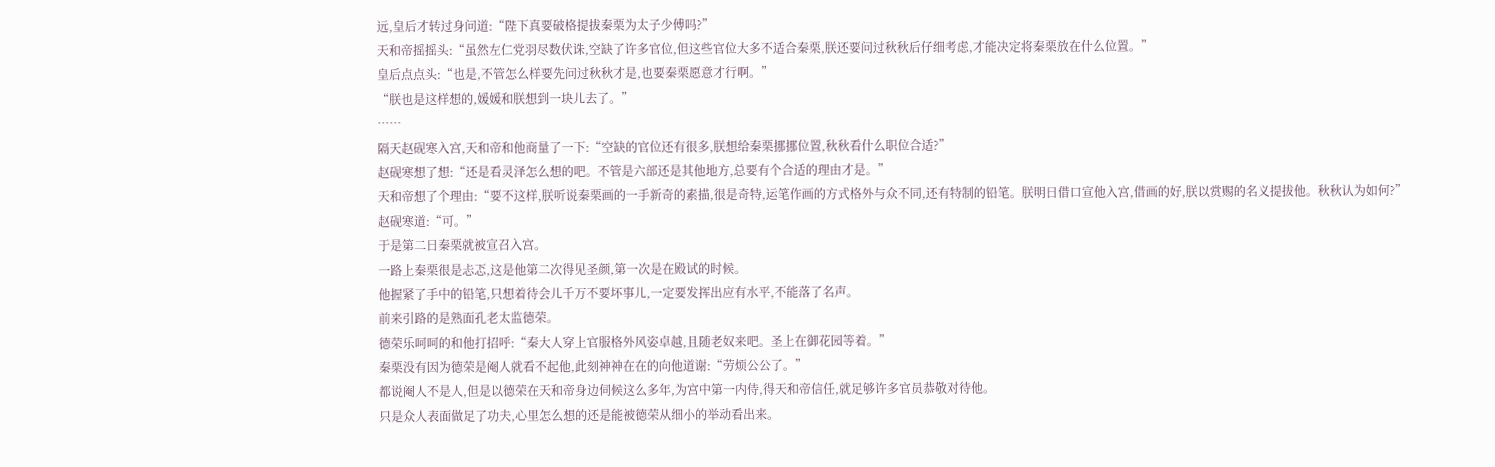远,皇后才转过身问道:“陛下真要破格提拔秦栗为太子少傅吗?”
天和帝摇摇头:“虽然左仁党羽尽数伏诛,空缺了许多官位,但这些官位大多不适合秦栗,朕还要问过秋秋后仔细考虑,才能决定将秦栗放在什么位置。”
皇后点点头:“也是,不管怎么样要先问过秋秋才是,也要秦栗愿意才行啊。”
“朕也是这样想的,媛媛和朕想到一块儿去了。”
……
隔天赵砚寒入宫,天和帝和他商量了一下:“空缺的官位还有很多,朕想给秦栗挪挪位置,秋秋看什么职位合适?”
赵砚寒想了想:“还是看灵泽怎么想的吧。不管是六部还是其他地方,总要有个合适的理由才是。”
天和帝想了个理由:“要不这样,朕听说秦栗画的一手新奇的素描,很是奇特,运笔作画的方式格外与众不同,还有特制的铅笔。朕明日借口宣他入宫,借画的好,朕以赏赐的名义提拔他。秋秋认为如何?”
赵砚寒道:“可。”
于是第二日秦栗就被宣召入宫。
一路上秦栗很是忐忑,这是他第二次得见圣颜,第一次是在殿试的时候。
他握紧了手中的铅笔,只想着待会儿千万不要坏事儿,一定要发挥出应有水平,不能落了名声。
前来引路的是熟面孔老太监德荣。
德荣乐呵呵的和他打招呼:“秦大人穿上官服格外风姿卓越,且随老奴来吧。圣上在御花园等着。”
秦栗没有因为德荣是阉人就看不起他,此刻神神在在的向他道谢:“劳烦公公了。”
都说阉人不是人,但是以德荣在天和帝身边伺候这么多年,为宫中第一内侍,得天和帝信任,就足够许多官员恭敬对待他。
只是众人表面做足了功夫,心里怎么想的还是能被德荣从细小的举动看出来。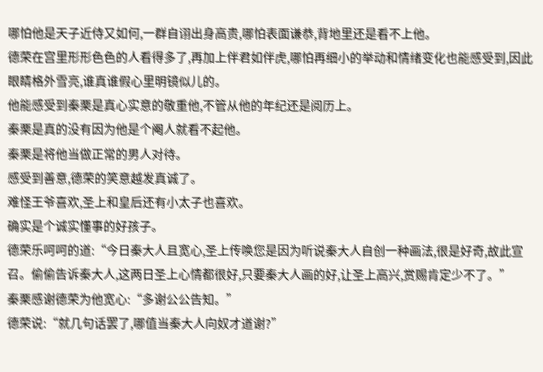哪怕他是天子近侍又如何,一群自诩出身高贵,哪怕表面谦恭,背地里还是看不上他。
德荣在宫里形形色色的人看得多了,再加上伴君如伴虎,哪怕再细小的举动和情绪变化也能感受到,因此眼睛格外雪亮,谁真谁假心里明镜似儿的。
他能感受到秦栗是真心实意的敬重他,不管从他的年纪还是阅历上。
秦栗是真的没有因为他是个阉人就看不起他。
秦栗是将他当做正常的男人对待。
感受到善意,德荣的笑意越发真诚了。
难怪王爷喜欢,圣上和皇后还有小太子也喜欢。
确实是个诚实懂事的好孩子。
德荣乐呵呵的道:“今日秦大人且宽心,圣上传唤您是因为听说秦大人自创一种画法,很是好奇,故此宣召。偷偷告诉秦大人,这两日圣上心情都很好,只要秦大人画的好,让圣上高兴,赏赐肯定少不了。”
秦栗感谢德荣为他宽心:“多谢公公告知。”
德荣说:“就几句话罢了,哪值当秦大人向奴才道谢?”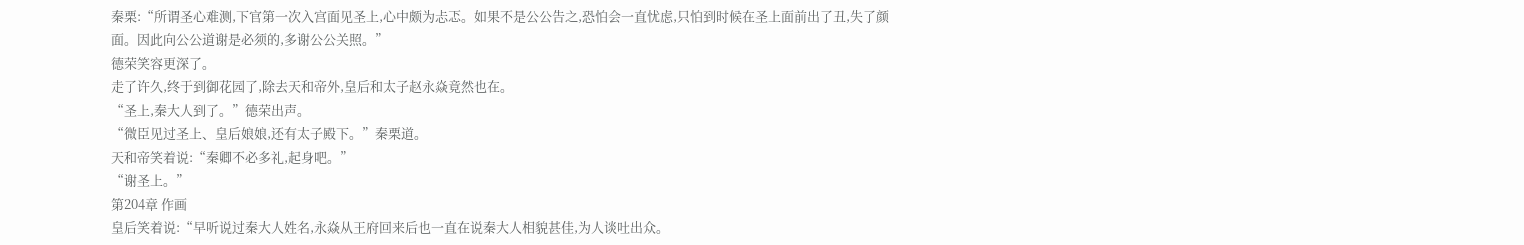秦栗:“所谓圣心难测,下官第一次入宫面见圣上,心中颇为忐忑。如果不是公公告之,恐怕会一直忧虑,只怕到时候在圣上面前出了丑,失了颜面。因此向公公道谢是必须的,多谢公公关照。”
德荣笑容更深了。
走了许久,终于到御花园了,除去天和帝外,皇后和太子赵永焱竟然也在。
“圣上,秦大人到了。”德荣出声。
“微臣见过圣上、皇后娘娘,还有太子殿下。”秦栗道。
天和帝笑着说:“秦卿不必多礼,起身吧。”
“谢圣上。”
第204章 作画
皇后笑着说:“早听说过秦大人姓名,永焱从王府回来后也一直在说秦大人相貌甚佳,为人谈吐出众。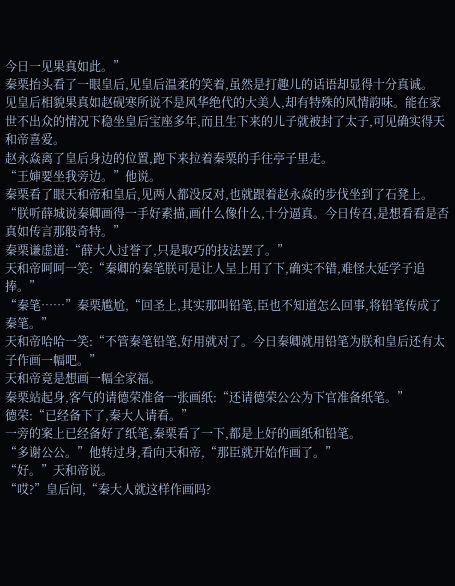今日一见果真如此。”
秦栗抬头看了一眼皇后,见皇后温柔的笑着,虽然是打趣儿的话语却显得十分真诚。
见皇后相貌果真如赵砚寒所说不是风华绝代的大美人,却有特殊的风情韵味。能在家世不出众的情况下稳坐皇后宝座多年,而且生下来的儿子就被封了太子,可见确实得天和帝喜爱。
赵永焱离了皇后身边的位置,跑下来拉着秦栗的手往亭子里走。
“王婶要坐我旁边。”他说。
秦栗看了眼天和帝和皇后,见两人都没反对,也就跟着赵永焱的步伐坐到了石凳上。
“朕听薛城说秦卿画得一手好素描,画什么像什么,十分逼真。今日传召,是想看看是否真如传言那般奇特。”
秦栗谦虚道:“薛大人过誉了,只是取巧的技法罢了。”
天和帝呵呵一笑:“秦卿的秦笔朕可是让人呈上用了下,确实不错,难怪大延学子追捧。”
“秦笔……”秦栗尴尬,“回圣上,其实那叫铅笔,臣也不知道怎么回事,将铅笔传成了秦笔。”
天和帝哈哈一笑:“不管秦笔铅笔,好用就对了。今日秦卿就用铅笔为朕和皇后还有太子作画一幅吧。”
天和帝竟是想画一幅全家福。
秦栗站起身,客气的请德荣准备一张画纸:“还请德荣公公为下官准备纸笔。”
德荣:“已经备下了,秦大人请看。”
一旁的案上已经备好了纸笔,秦栗看了一下,都是上好的画纸和铅笔。
“多谢公公。”他转过身,看向天和帝,“那臣就开始作画了。”
“好。”天和帝说。
“哎?”皇后问,“秦大人就这样作画吗?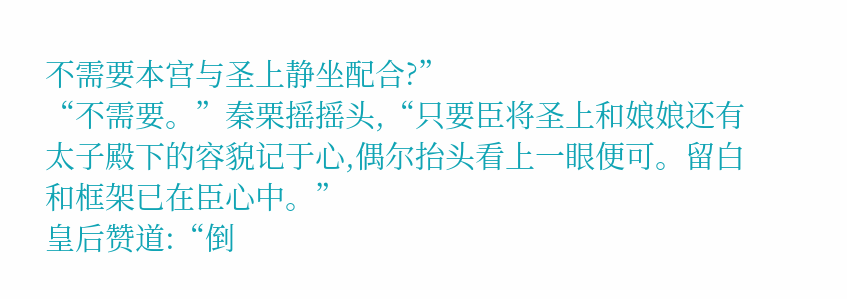不需要本宫与圣上静坐配合?”
“不需要。”秦栗摇摇头,“只要臣将圣上和娘娘还有太子殿下的容貌记于心,偶尔抬头看上一眼便可。留白和框架已在臣心中。”
皇后赞道:“倒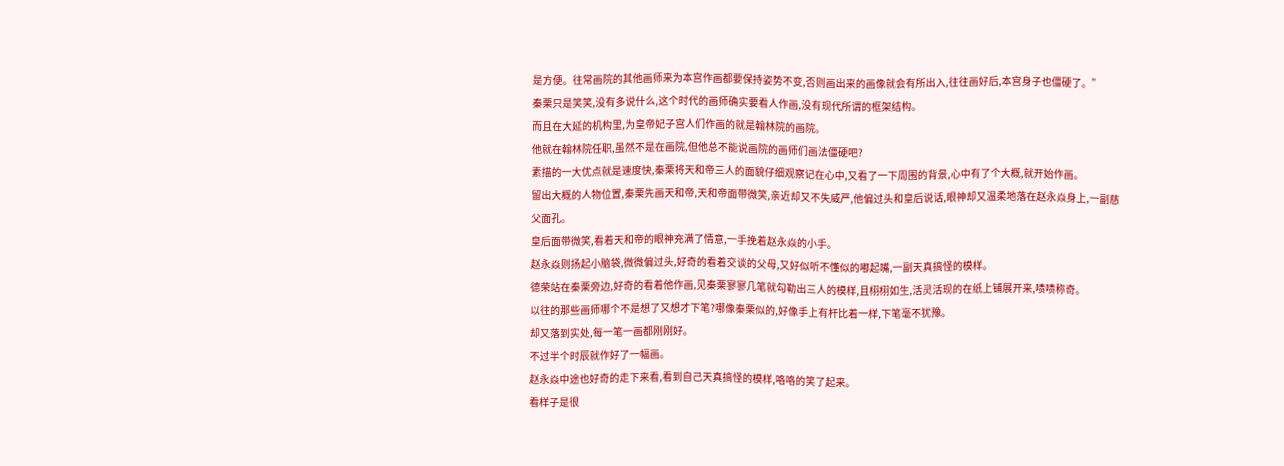是方便。往常画院的其他画师来为本宫作画都要保持姿势不变,否则画出来的画像就会有所出入,往往画好后,本宫身子也僵硬了。”
秦栗只是笑笑,没有多说什么,这个时代的画师确实要看人作画,没有现代所谓的框架结构。
而且在大延的机构里,为皇帝妃子宫人们作画的就是翰林院的画院。
他就在翰林院任职,虽然不是在画院,但他总不能说画院的画师们画法僵硬吧?
素描的一大优点就是速度快,秦栗将天和帝三人的面貌仔细观察记在心中,又看了一下周围的背景,心中有了个大概,就开始作画。
留出大概的人物位置,秦栗先画天和帝,天和帝面带微笑,亲近却又不失威严,他偏过头和皇后说话,眼神却又温柔地落在赵永焱身上,一副慈父面孔。
皇后面带微笑,看着天和帝的眼神充满了情意,一手挽着赵永焱的小手。
赵永焱则扬起小脑袋,微微偏过头,好奇的看着交谈的父母,又好似听不懂似的嘟起嘴,一副天真搞怪的模样。
德荣站在秦栗旁边,好奇的看着他作画,见秦栗寥寥几笔就勾勒出三人的模样,且栩栩如生,活灵活现的在纸上铺展开来,啧啧称奇。
以往的那些画师哪个不是想了又想才下笔?哪像秦栗似的,好像手上有杆比着一样,下笔毫不犹豫。
却又落到实处,每一笔一画都刚刚好。
不过半个时辰就作好了一幅画。
赵永焱中途也好奇的走下来看,看到自己天真搞怪的模样,咯咯的笑了起来。
看样子是很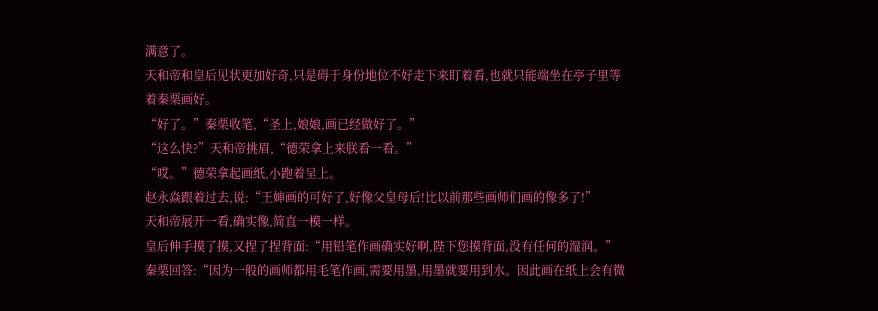满意了。
天和帝和皇后见状更加好奇,只是碍于身份地位不好走下来盯着看,也就只能端坐在亭子里等着秦栗画好。
“好了。”秦栗收笔,“圣上,娘娘,画已经做好了。”
“这么快?”天和帝挑眉,“德荣拿上来朕看一看。”
“哎。”德荣拿起画纸,小跑着呈上。
赵永焱跟着过去,说:“王婶画的可好了,好像父皇母后!比以前那些画师们画的像多了!”
天和帝展开一看,确实像,简直一模一样。
皇后伸手摸了摸,又捏了捏背面:“用铅笔作画确实好啊,陛下您摸背面,没有任何的湿润。”
秦栗回答:“因为一般的画师都用毛笔作画,需要用墨,用墨就要用到水。因此画在纸上会有微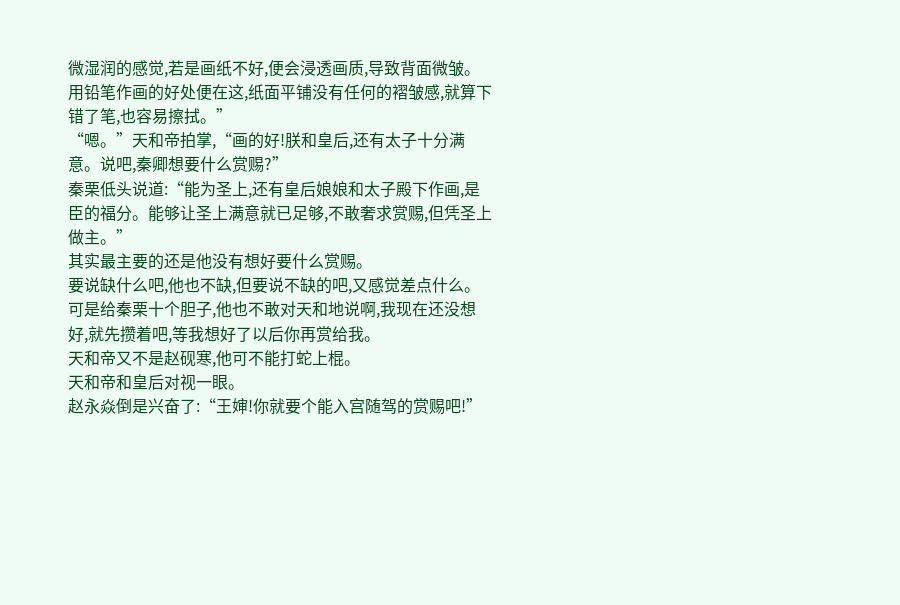微湿润的感觉,若是画纸不好,便会浸透画质,导致背面微皱。
用铅笔作画的好处便在这,纸面平铺没有任何的褶皱感,就算下错了笔,也容易擦拭。”
“嗯。”天和帝拍掌,“画的好!朕和皇后,还有太子十分满意。说吧,秦卿想要什么赏赐?”
秦栗低头说道:“能为圣上,还有皇后娘娘和太子殿下作画,是臣的福分。能够让圣上满意就已足够,不敢奢求赏赐,但凭圣上做主。”
其实最主要的还是他没有想好要什么赏赐。
要说缺什么吧,他也不缺,但要说不缺的吧,又感觉差点什么。
可是给秦栗十个胆子,他也不敢对天和地说啊,我现在还没想好,就先攒着吧,等我想好了以后你再赏给我。
天和帝又不是赵砚寒,他可不能打蛇上棍。
天和帝和皇后对视一眼。
赵永焱倒是兴奋了:“王婶!你就要个能入宫随驾的赏赐吧!”